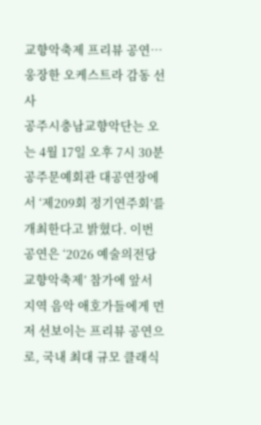교향악축제 프리뷰 공연… 웅장한 오케스트라 감동 선사
공주시충남교향악단는 오는 4월 17일 오후 7시 30분 공주문예회관 대공연장에서 ‘제209회 정기연주회’를 개최한다고 밝혔다. 이번 공연은 ‘2026 예술의전당 교향악축제’ 참가에 앞서 지역 음악 애호가들에게 먼저 선보이는 프리뷰 공연으로, 국내 최대 규모 클래식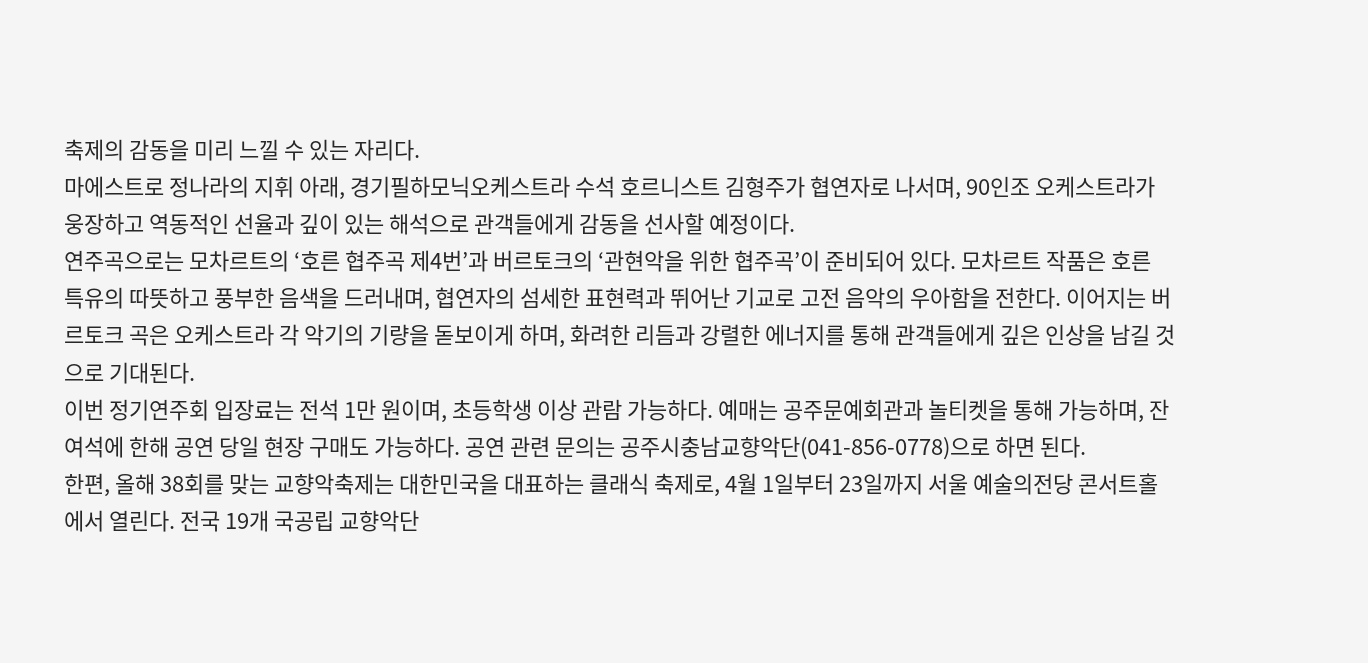축제의 감동을 미리 느낄 수 있는 자리다.
마에스트로 정나라의 지휘 아래, 경기필하모닉오케스트라 수석 호르니스트 김형주가 협연자로 나서며, 90인조 오케스트라가 웅장하고 역동적인 선율과 깊이 있는 해석으로 관객들에게 감동을 선사할 예정이다.
연주곡으로는 모차르트의 ‘호른 협주곡 제4번’과 버르토크의 ‘관현악을 위한 협주곡’이 준비되어 있다. 모차르트 작품은 호른 특유의 따뜻하고 풍부한 음색을 드러내며, 협연자의 섬세한 표현력과 뛰어난 기교로 고전 음악의 우아함을 전한다. 이어지는 버르토크 곡은 오케스트라 각 악기의 기량을 돋보이게 하며, 화려한 리듬과 강렬한 에너지를 통해 관객들에게 깊은 인상을 남길 것으로 기대된다.
이번 정기연주회 입장료는 전석 1만 원이며, 초등학생 이상 관람 가능하다. 예매는 공주문예회관과 놀티켓을 통해 가능하며, 잔여석에 한해 공연 당일 현장 구매도 가능하다. 공연 관련 문의는 공주시충남교향악단(041-856-0778)으로 하면 된다.
한편, 올해 38회를 맞는 교향악축제는 대한민국을 대표하는 클래식 축제로, 4월 1일부터 23일까지 서울 예술의전당 콘서트홀에서 열린다. 전국 19개 국공립 교향악단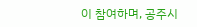이 참여하며, 공주시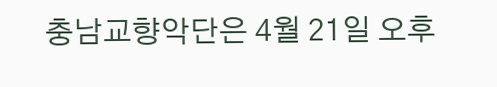충남교향악단은 4월 21일 오후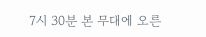7시 30분 본 무대에 오른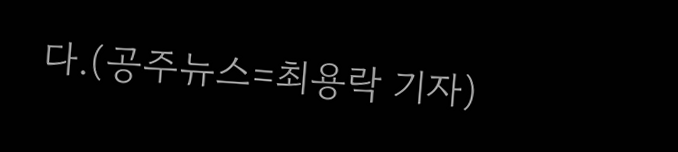다.(공주뉴스=최용락 기자)